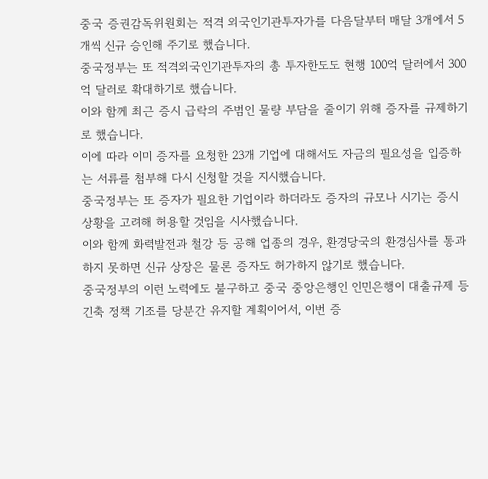중국 증권감독위원회는 적격 외국인기관투자가를 다음달부터 매달 3개에서 5개씩 신규 승인해 주기로 했습니다.
중국정부는 또 적격외국인기관투자의 총 투자한도도 현행 100억 달러에서 300억 달러로 확대하기로 했습니다.
이와 함께 최근 증시 급락의 주범인 물량 부담을 줄이기 위해 증자를 규제하기로 했습니다.
이에 따라 이미 증자를 요청한 23개 기업에 대해서도 자금의 필요성을 입증하는 서류를 첨부해 다시 신청할 것을 지시했습니다.
중국정부는 또 증자가 필요한 기업이라 하더라도 증자의 규모나 시기는 증시 상황을 고려해 허용할 것임을 시사했습니다.
이와 함께 화력발전과 철강 등 공해 업종의 경우, 환경당국의 환경심사를 통과하지 못하면 신규 상장은 물론 증자도 허가하지 않기로 했습니다.
중국정부의 이런 노력에도 불구하고 중국 중앙은행인 인민은행이 대출규제 등 긴축 정책 기조를 당분간 유지할 계획이어서, 이번 증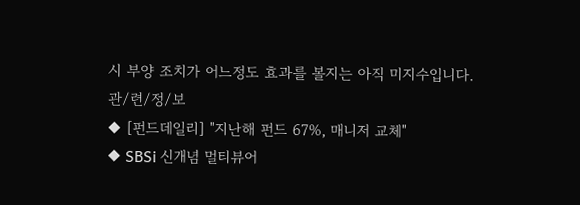시 부양 조치가 어느정도 효과를 볼지는 아직 미지수입니다.
관/련/정/보
◆ [펀드데일리] "지난해 펀드 67%, 매니저 교체"
◆ SBSi 신개념 멀티뷰어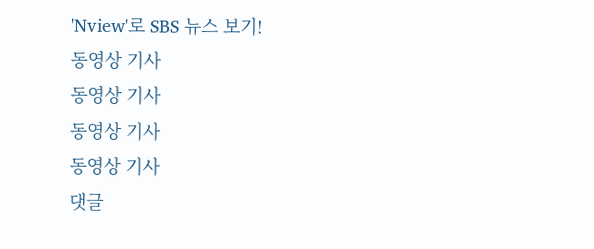'Nview'로 SBS 뉴스 보기!
동영상 기사
동영상 기사
동영상 기사
동영상 기사
댓글